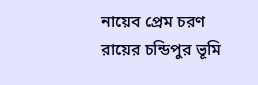নায়েব প্রেম চরণ রায়ের চন্ডিপুর ভূমি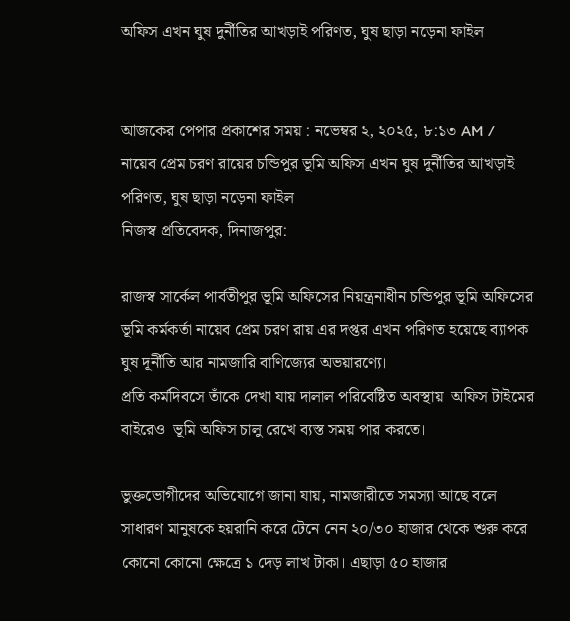অফিস এখন ঘুষ দুর্নীতির আখড়াই পরিণত, ঘুষ ছাড়া নড়েনা ফাইল


আজকের পেপার প্রকাশের সময় : নভেম্বর ২, ২০২৫, ৮:১৩ AM /
নায়েব প্রেম চরণ রায়ের চন্ডিপুর ভূমি অফিস এখন ঘুষ দুর্নীতির আখড়াই পরিণত, ঘুষ ছাড়া নড়েনা ফাইল
নিজস্ব প্রতিবেদক, দিনাজপুর:

রাজস্ব সার্কেল পার্বতীপুর ভূমি অফিসের নিয়ন্ত্রনাধীন চন্ডিপুর ভূমি অফিসের ভূমি কর্মকর্তা নায়েব প্রেম চরণ রায় এর দপ্তর এখন পরিণত হয়েছে ব্যাপক ঘুষ দূর্নীতি আর নামজারি বাণিজ্যের অভয়ারণ্যে।
প্রতি কর্মদিবসে তাঁকে দেখা যায় দালাল পরিবেষ্টিত অবস্থায়  অফিস টাইমের বাইরেও  ভূমি অফিস চালু রেখে ব্যস্ত সময় পার করতে।

ভুক্তভোগীদের অভিযোগে জানা যায়, নামজারীতে সমস্যা আছে বলে সাধারণ মানুষকে হয়রানি করে টেনে নেন ২০/৩০ হাজার থেকে শুরু করে কোনো কোনো ক্ষেত্রে ১ দেড় লাখ টাকা। এছাড়া ৫০ হাজার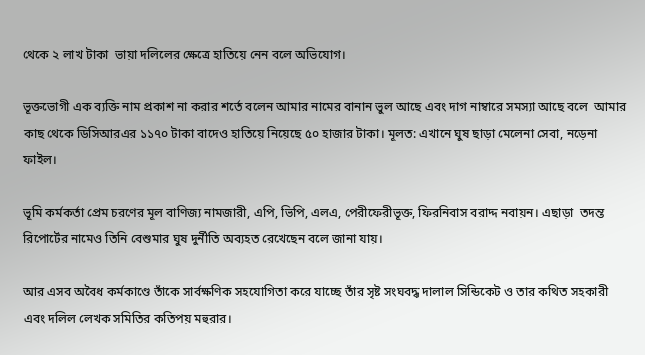থেকে ২ লাখ টাকা  ভায়া দলিলের ক্ষেত্রে হাতিয়ে নেন বলে অভিযোগ।

ভূক্তভোগী এক ব্যক্তি নাম প্রকাশ না করার শর্তে বলেন আমার নামের বানান ভুল আছে এবং দাগ নাম্বারে সমস্যা আছে বলে  আমার কাছ থেকে ডিসিআরএর ১১৭০ টাকা বাদেও হাতিয়ে নিয়েছে ৫০ হাজার টাকা। মূলত: এখানে ঘুষ ছাড়া মেলেনা সেবা, নড়েনা ফাইল।

ভূমি কর্মকর্তা প্রেম চরণের মূল বাণিজ্য নামজারী, এপি, ভিপি, এলএ, পেরীফেরীভূক্ত, ফিরনিবাস বরাদ্দ নবায়ন। এছাড়া  তদন্ত রিপোর্টের নামেও তিনি বেশুমার ঘুষ দুর্নীতি অব্যহত রেখেছেন বলে জানা যায়।

আর এসব অবৈধ কর্মকাণ্ডে তাঁকে সার্বক্ষণিক সহযোগিতা করে যাচ্ছে তাঁর সৃষ্ট সংঘবদ্ধ দালাল সিন্ডিকেট ও তার কথিত সহকারী এবং দলিল লেখক সমিতির কতিপয় মহুরার।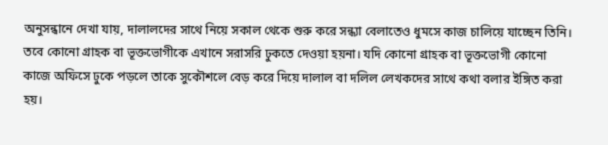অনুসন্ধানে দেখা যায়, দালালদের সাথে নিয়ে সকাল থেকে শুরু করে সন্ধ্যা বেলাতেও ধুমসে কাজ চালিয়ে যাচ্ছেন তিনি। তবে কোনো গ্রাহক বা ভূক্তভোগীকে এখানে সরাসরি ঢুকতে দেওয়া হয়না। যদি কোনো গ্রাহক বা ভূক্তভোগী কোনো কাজে অফিসে ঢুকে পড়লে তাকে সুকৌশলে বেড় করে দিয়ে দালাল বা দলিল লেখকদের সাথে কথা বলার ইঙ্গিত করা হয়।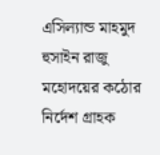এসিল্যান্ড মাহমুদ হুসাইন রাজু মহোদয়ের কঠোর নির্দেশ গ্রাহক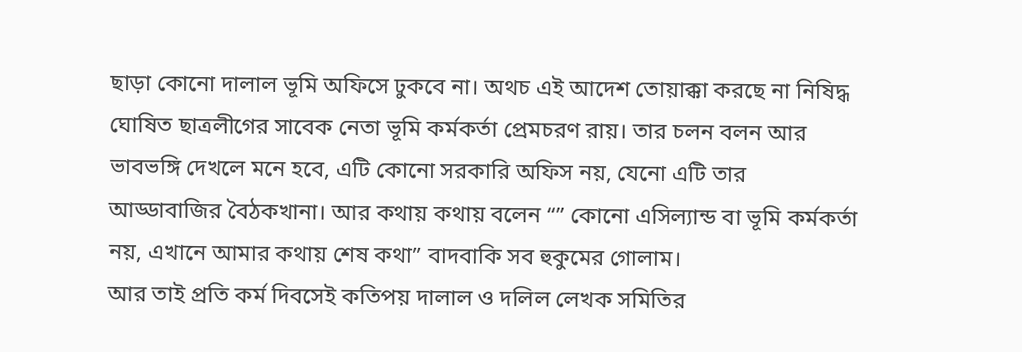ছাড়া কোনো দালাল ভূমি অফিসে ঢুকবে না। অথচ এই আদেশ তোয়াক্কা করছে না নিষিদ্ধ ঘোষিত ছাত্রলীগের সাবেক নেতা ভূমি কর্মকর্তা প্রেমচরণ রায়। তার চলন বলন আর ভাবভঙ্গি দেখলে মনে হবে, এটি কোনো সরকারি অফিস নয়, যেনো এটি তার আড্ডাবাজির বৈঠকখানা। আর কথায় কথায় বলেন “” কোনো এসিল্যান্ড বা ভূমি কর্মকর্তা নয়, এখানে আমার কথায় শেষ কথা” বাদবাকি সব হুকুমের গোলাম।
আর তাই প্রতি কর্ম দিবসেই কতিপয় দালাল ও দলিল লেখক সমিতির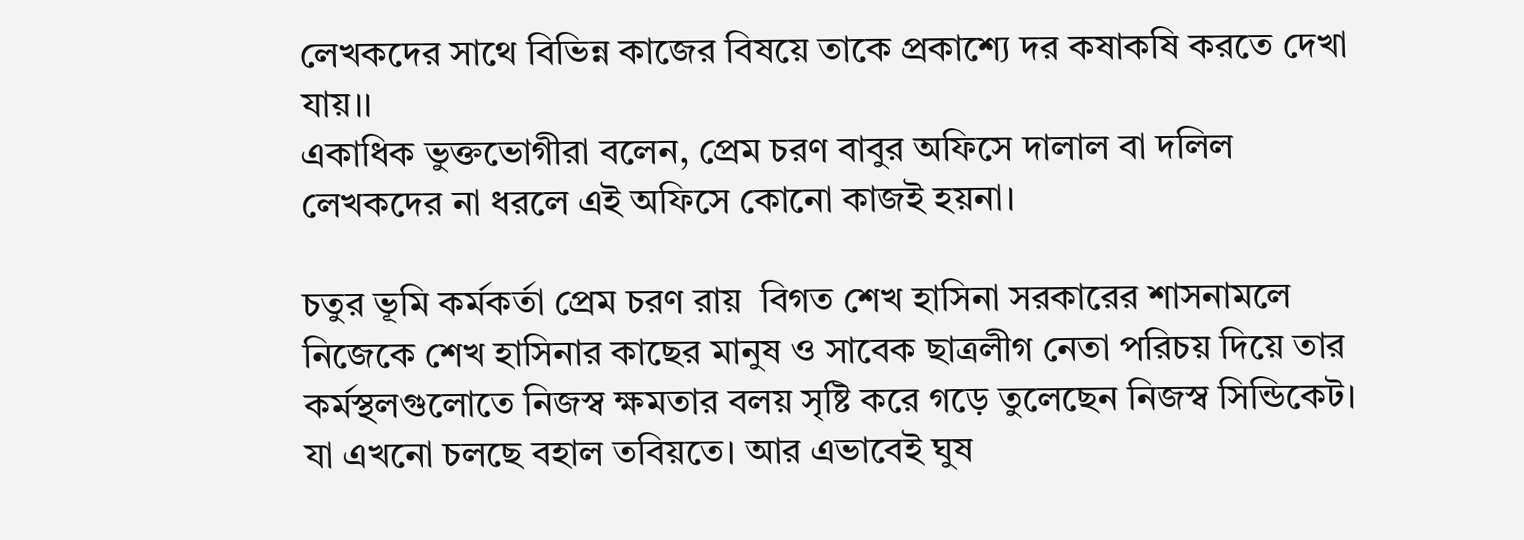লেখকদের সাথে বিভিন্ন কাজের বিষয়ে তাকে প্রকাশ্যে দর কষাকষি করতে দেখা যায়।।
একাধিক ভুক্তভোগীরা বলেন, প্রেম চরণ বাবুর অফিসে দালাল বা দলিল লেখকদের না ধরলে এই অফিসে কোনো কাজই হয়না।

চতুর ভূমি কর্মকর্তা প্রেম চরণ রায়  বিগত শেখ হাসিনা সরকারের শাসনামলে নিজেকে শেখ হাসিনার কাছের মানুষ ও সাবেক ছাত্রলীগ নেতা পরিচয় দিয়ে তার কর্মস্থলগুলোতে নিজস্ব ক্ষমতার বলয় সৃষ্টি করে গড়ে তুলেছেন নিজস্ব সিন্ডিকেট। যা এখনো চলছে বহাল তবিয়তে। আর এভাবেই ঘুষ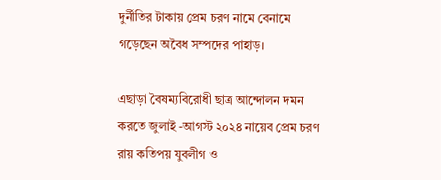দুর্নীতির টাকায় প্রেম চরণ নামে বেনামে গড়েছেন অবৈধ সম্পদের পাহাড়।

এছাড়া বৈষম্যবিরোধী ছাত্র আন্দোলন দমন করতে জুলাই -আগস্ট ২০২৪ নায়েব প্রেম চরণ রায় কতিপয় যুবলীগ ও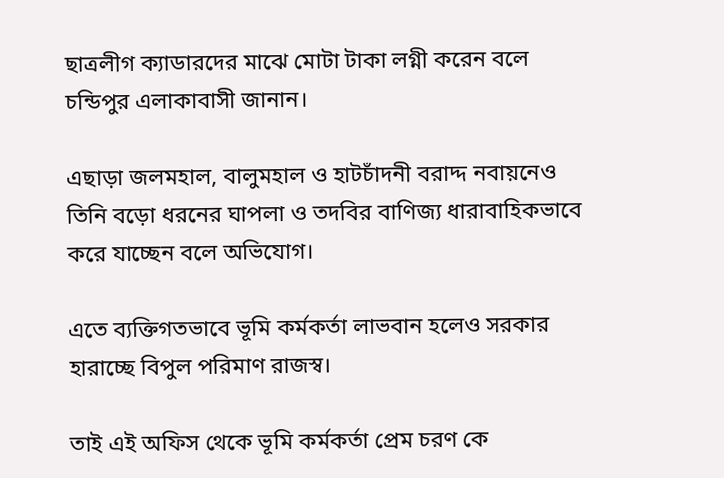ছাত্রলীগ ক্যাডারদের মাঝে মোটা টাকা লগ্নী করেন বলে চন্ডিপুর এলাকাবাসী জানান।

এছাড়া জলমহাল, বালুমহাল ও হাটচাঁদনী বরাদ্দ নবায়নেও তিনি বড়ো ধরনের ঘাপলা ও তদবির বাণিজ্য ধারাবাহিকভাবে করে যাচ্ছেন বলে অভিযোগ।

এতে ব্যক্তিগতভাবে ভূমি কর্মকর্তা লাভবান হলেও সরকার হারাচ্ছে বিপুল পরিমাণ রাজস্ব।

তাই এই অফিস থেকে ভূমি কর্মকর্তা প্রেম চরণ কে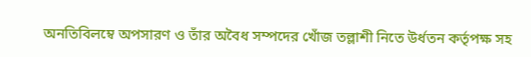অনতিবিলম্বে অপসারণ ও তাঁর অবৈধ সম্পদের খোঁজ তল্লাশী নিতে উর্ধতন কর্তৃপক্ষ সহ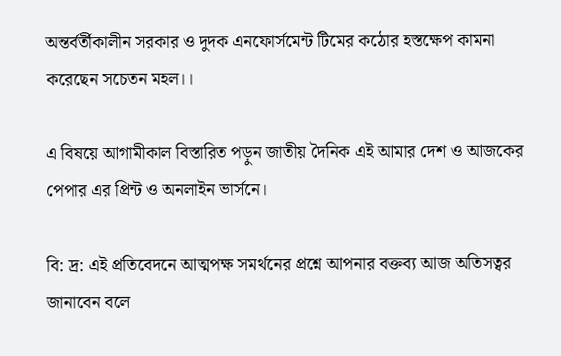অন্তর্বর্তীকালীন সরকার ও দুদক এনফোর্সমেন্ট টিমের কঠোর হস্তক্ষেপ কামনা করেছেন সচেতন মহল।।

এ বিষয়ে আগামীকাল বিস্তারিত পড়ুন জাতীয় দৈনিক এই আমার দেশ ও আজকের পেপার এর প্রিন্ট ও অনলাইন ভার্সনে।

বি: দ্র: এই প্রতিবেদনে আত্মপক্ষ সমর্থনের প্রশ্নে আপনার বক্তব্য আজ অতিসত্বর জানাবেন বলে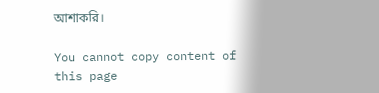আশাকরি।

You cannot copy content of this page